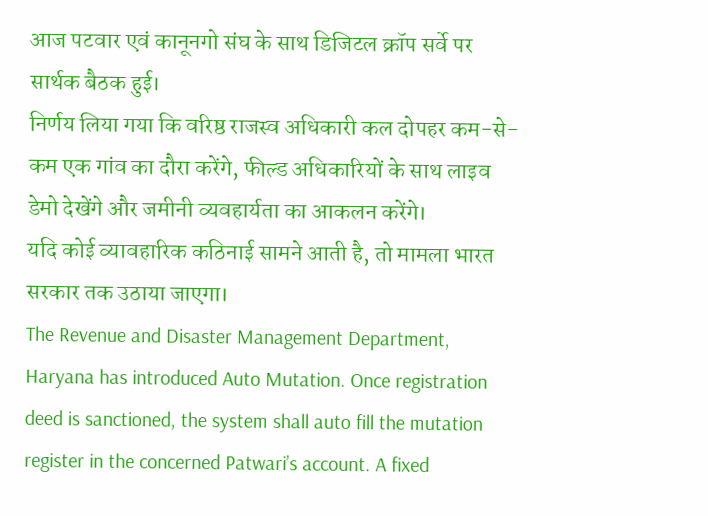आज पटवार एवं कानूनगो संघ के साथ डिजिटल क्रॉप सर्वे पर सार्थक बैठक हुई।
निर्णय लिया गया कि वरिष्ठ राजस्व अधिकारी कल दोपहर कम-से-कम एक गांव का दौरा करेंगे, फील्ड अधिकारियों के साथ लाइव डेमो देखेंगे और जमीनी व्यवहार्यता का आकलन करेंगे।
यदि कोई व्यावहारिक कठिनाई सामने आती है, तो मामला भारत सरकार तक उठाया जाएगा।
The Revenue and Disaster Management Department, Haryana has introduced Auto Mutation. Once registration deed is sanctioned, the system shall auto fill the mutation register in the concerned Patwari’s account. A fixed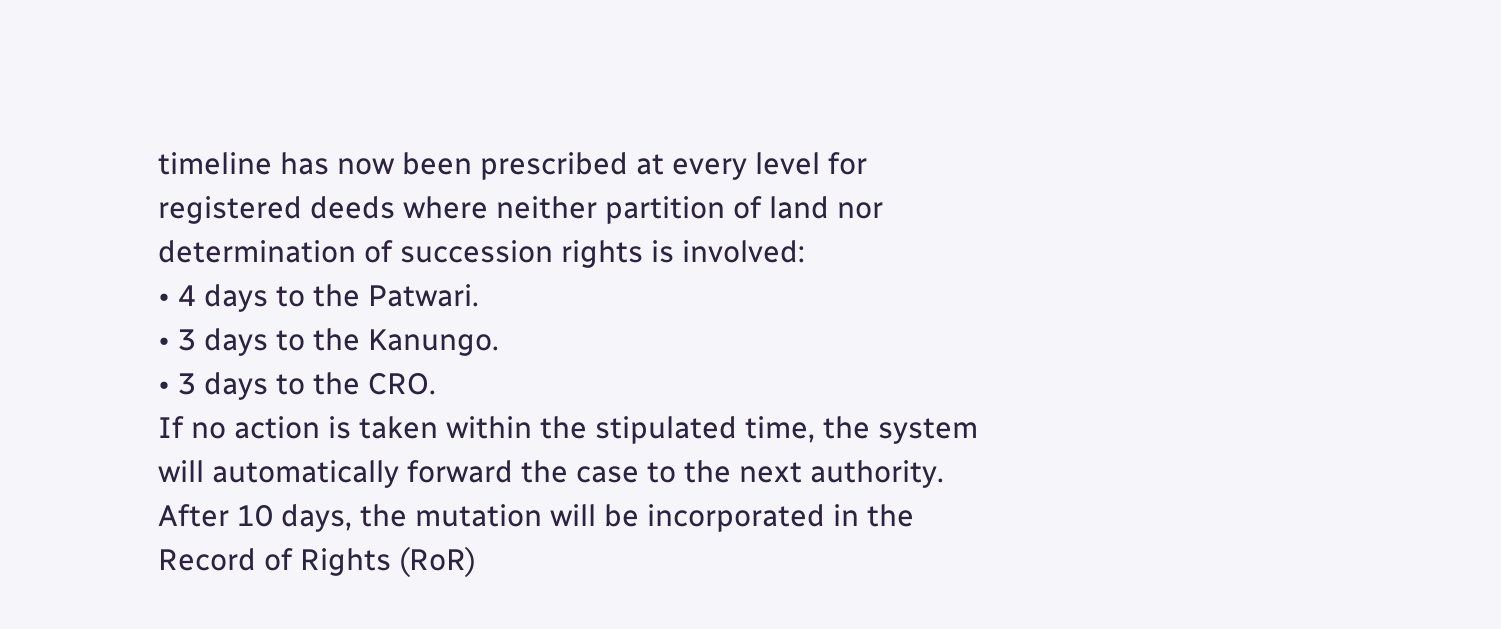timeline has now been prescribed at every level for registered deeds where neither partition of land nor determination of succession rights is involved:
• 4 days to the Patwari.
• 3 days to the Kanungo.
• 3 days to the CRO.
If no action is taken within the stipulated time, the system will automatically forward the case to the next authority. After 10 days, the mutation will be incorporated in the Record of Rights (RoR)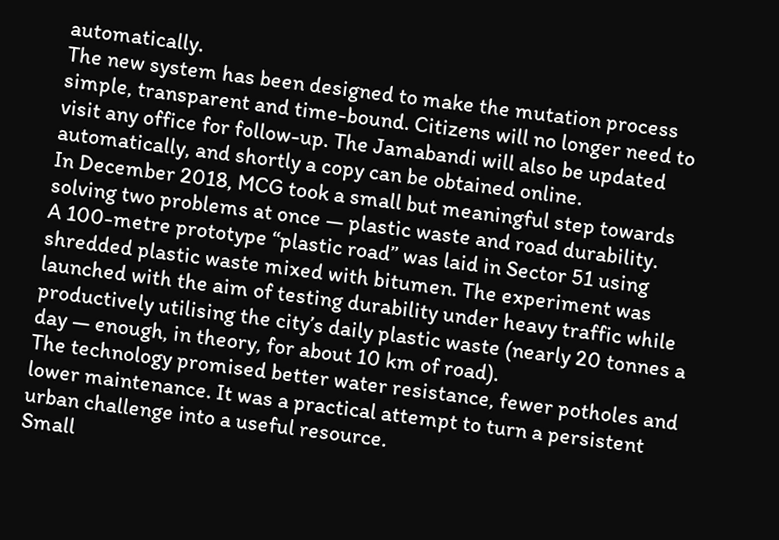automatically.
The new system has been designed to make the mutation process simple, transparent and time-bound. Citizens will no longer need to visit any office for follow-up. The Jamabandi will also be updated automatically, and shortly a copy can be obtained online.
In December 2018, MCG took a small but meaningful step towards solving two problems at once — plastic waste and road durability.
A 100-metre prototype “plastic road” was laid in Sector 51 using shredded plastic waste mixed with bitumen. The experiment was launched with the aim of testing durability under heavy traffic while productively utilising the city’s daily plastic waste (nearly 20 tonnes a day — enough, in theory, for about 10 km of road).
The technology promised better water resistance, fewer potholes and lower maintenance. It was a practical attempt to turn a persistent urban challenge into a useful resource.
Small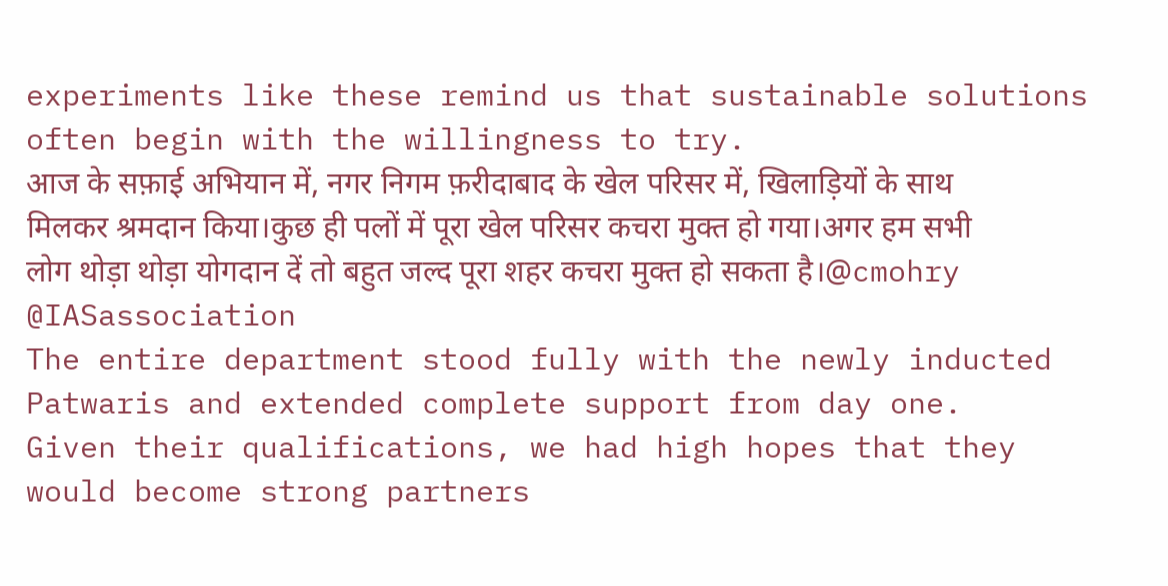experiments like these remind us that sustainable solutions often begin with the willingness to try.
आज के सफ़ाई अभियान में, नगर निगम फ़रीदाबाद के खेल परिसर में, खिलाड़ियों के साथ मिलकर श्रमदान किया।कुछ ही पलों में पूरा खेल परिसर कचरा मुक्त हो गया।अगर हम सभी लोग थोड़ा थोड़ा योगदान दें तो बहुत जल्द पूरा शहर कचरा मुक्त हो सकता है।@cmohry @IASassociation
The entire department stood fully with the newly inducted Patwaris and extended complete support from day one.
Given their qualifications, we had high hopes that they would become strong partners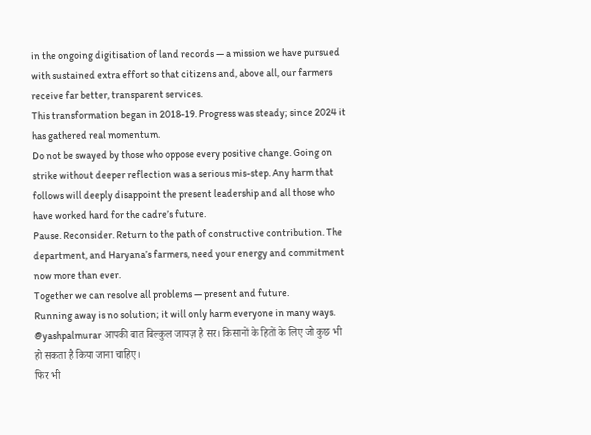in the ongoing digitisation of land records — a mission we have pursued with sustained extra effort so that citizens and, above all, our farmers receive far better, transparent services.
This transformation began in 2018-19. Progress was steady; since 2024 it has gathered real momentum.
Do not be swayed by those who oppose every positive change. Going on strike without deeper reflection was a serious mis-step. Any harm that follows will deeply disappoint the present leadership and all those who have worked hard for the cadre’s future.
Pause. Reconsider. Return to the path of constructive contribution. The department, and Haryana’s farmers, need your energy and commitment now more than ever.
Together we can resolve all problems — present and future.
Running away is no solution; it will only harm everyone in many ways.
@yashpalmurar आपकी बात बिल्कुल जायज़ है सर। किसानों के हितों के लिए जो कुछ भी हो सकता है किया जाना चाहिए।
फिर भी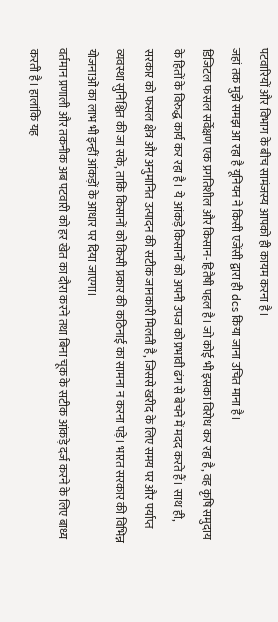पटवारियों और विभाग के बीच सामंजस्य आपको ही कायम करना है।
जहां तक मुझे समझ आ रहा है यूनियन ने किसी एजेंसी द्वारा ही dcs किया जाना उचित माना है।
डिजिटल फसल सर्वेक्षण एक प्रगतिशील और किसान-हितैषी पहल है। जो कोई भी इसका विरोध कर रहा है, वह कृषि समुदाय के हितों के विरुद्ध कार्य कर रहा है। ये आंकड़े किसानों को अपनी उपज को प्रभावी ढंग से बेचने में मदद करते हैं। साथ ही, सरकार को फसल क्षेत्र और अनुमानित उत्पादन की सटीक जानकारी मिलती है, जिससे खरीद के लिए समय पर और पर्याप्त व्यवस्था सुनिश्चित की जा सके, ताकि किसानों को किसी प्रकार की कठिनाई का सामना न करना पड़े। भारत सरकार की विभिन्न योजनाओं का लाभ भी इन्हीं आंकड़ों के आधार पर दिया जाएगा।
वर्तमान प्रणाली और तकनीक अब पटवारी को हर खेत का दौरा करने तथा बिना चूक के सटीक आंकड़े दर्ज करने के लिए बाध्य करती है। हालांकि यह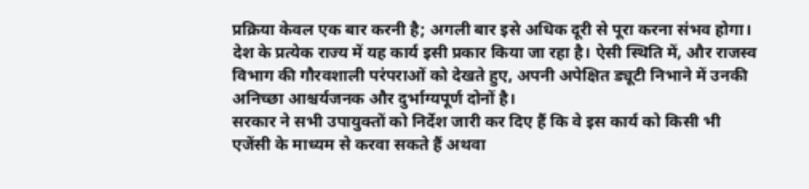प्रक्रिया केवल एक बार करनी है; अगली बार इसे अधिक दूरी से पूरा करना संभव होगा। देश के प्रत्येक राज्य में यह कार्य इसी प्रकार किया जा रहा है। ऐसी स्थिति में, और राजस्व विभाग की गौरवशाली परंपराओं को देखते हुए, अपनी अपेक्षित ड्यूटी निभाने में उनकी अनिच्छा आश्चर्यजनक और दुर्भाग्यपूर्ण दोनों है।
सरकार ने सभी उपायुक्तों को निर्देश जारी कर दिए हैं कि वे इस कार्य को किसी भी एजेंसी के माध्यम से करवा सकते हैं अथवा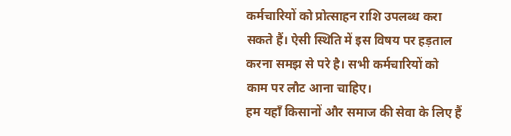कर्मचारियों को प्रोत्साहन राशि उपलब्ध करा सकते हैं। ऐसी स्थिति में इस विषय पर हड़ताल करना समझ से परे है। सभी कर्मचारियों को काम पर लौट आना चाहिए।
हम यहाँ किसानों और समाज की सेवा के लिए हैं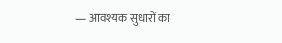— आवश्यक सुधारों का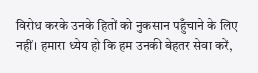विरोध करके उनके हितों को नुकसान पहुँचाने के लिए नहीं। हमारा ध्येय हो कि हम उनकी बेहतर सेवा करें,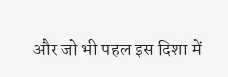और जो भी पहल इस दिशा में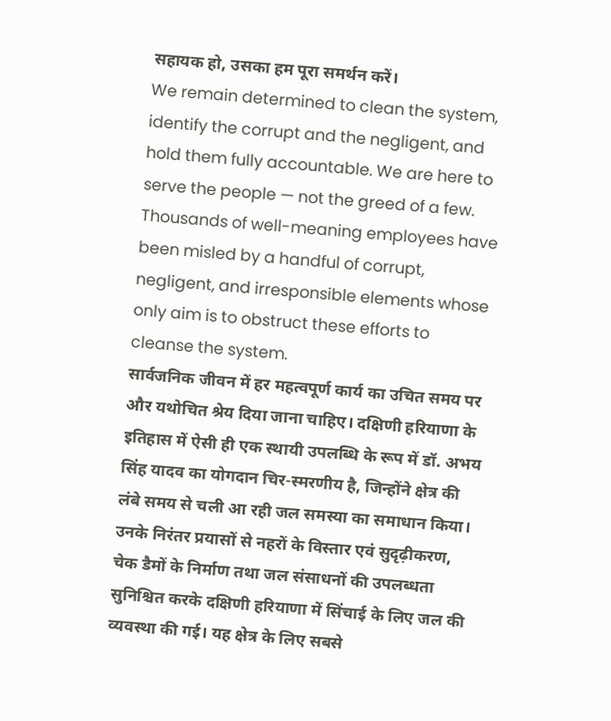सहायक हो, उसका हम पूरा समर्थन करें।
We remain determined to clean the system, identify the corrupt and the negligent, and hold them fully accountable. We are here to serve the people — not the greed of a few.
Thousands of well-meaning employees have been misled by a handful of corrupt, negligent, and irresponsible elements whose only aim is to obstruct these efforts to cleanse the system.
सार्वजनिक जीवन में हर महत्वपूर्ण कार्य का उचित समय पर और यथोचित श्रेय दिया जाना चाहिए। दक्षिणी हरियाणा के इतिहास में ऐसी ही एक स्थायी उपलब्धि के रूप में डॉ. अभय सिंह यादव का योगदान चिर-स्मरणीय है, जिन्होंने क्षेत्र की लंबे समय से चली आ रही जल समस्या का समाधान किया।
उनके निरंतर प्रयासों से नहरों के विस्तार एवं सुदृढ़ीकरण, चेक डैमों के निर्माण तथा जल संसाधनों की उपलब्धता सुनिश्चित करके दक्षिणी हरियाणा में सिंचाई के लिए जल की व्यवस्था की गई। यह क्षेत्र के लिए सबसे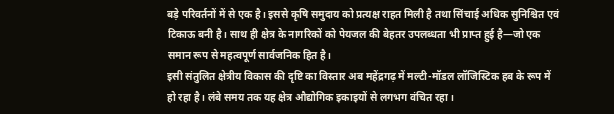बड़े परिवर्तनों में से एक है। इससे कृषि समुदाय को प्रत्यक्ष राहत मिली है तथा सिंचाई अधिक सुनिश्चित एवं टिकाऊ बनी है। साथ ही क्षेत्र के नागरिकों को पेयजल की बेहतर उपलब्धता भी प्राप्त हुई है—जो एक समान रूप से महत्वपूर्ण सार्वजनिक हित है।
इसी संतुलित क्षेत्रीय विकास की दृष्टि का विस्तार अब महेंद्रगढ़ में मल्टी-मॉडल लॉजिस्टिक हब के रूप में हो रहा है। लंबे समय तक यह क्षेत्र औद्योगिक इकाइयों से लगभग वंचित रहा।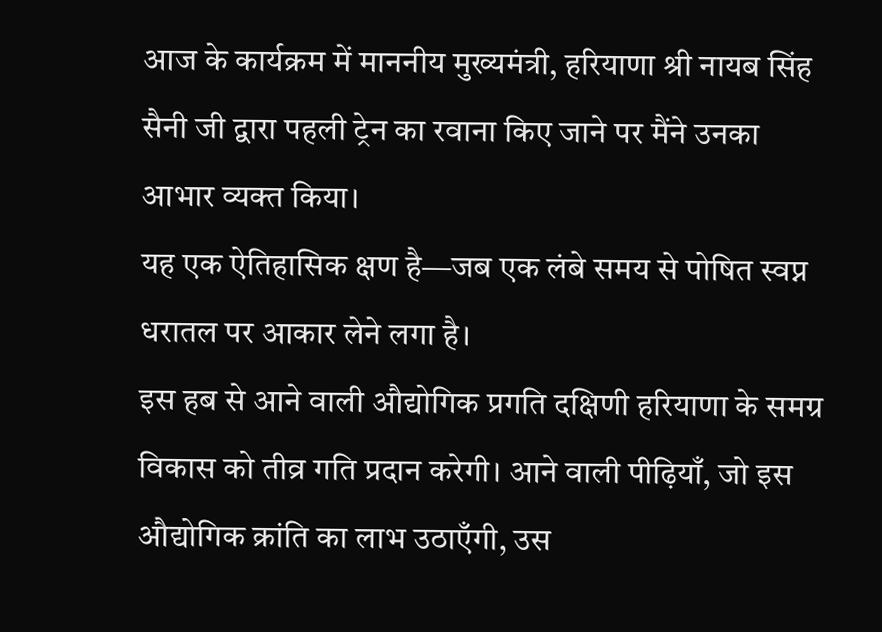आज के कार्यक्रम में माननीय मुख्यमंत्री, हरियाणा श्री नायब सिंह सैनी जी द्वारा पहली ट्रेन का रवाना किए जाने पर मैंने उनका आभार व्यक्त किया।
यह एक ऐतिहासिक क्षण है—जब एक लंबे समय से पोषित स्वप्न धरातल पर आकार लेने लगा है।
इस हब से आने वाली औद्योगिक प्रगति दक्षिणी हरियाणा के समग्र विकास को तीव्र गति प्रदान करेगी। आने वाली पीढ़ियाँ, जो इस औद्योगिक क्रांति का लाभ उठाएँगी, उस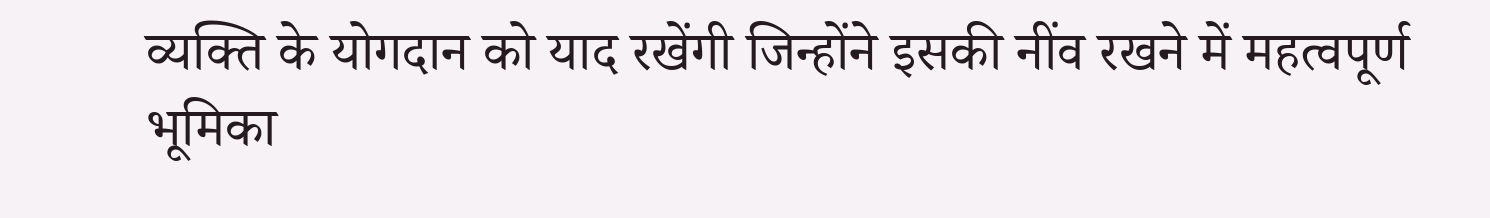व्यक्ति के योगदान को याद रखेंगी जिन्होंने इसकी नींव रखने में महत्वपूर्ण भूमिका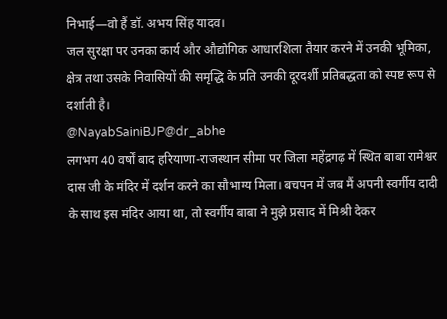निभाई—वो हैं डॉ. अभय सिंह यादव।
जल सुरक्षा पर उनका कार्य और औद्योगिक आधारशिला तैयार करने में उनकी भूमिका, क्षेत्र तथा उसके निवासियों की समृद्धि के प्रति उनकी दूरदर्शी प्रतिबद्धता को स्पष्ट रूप से दर्शाती है।
@NayabSainiBJP@dr_abhe
लगभग 40 वर्षों बाद हरियाणा-राजस्थान सीमा पर जिला महेंद्रगढ़ में स्थित बाबा रामेश्वर दास जी के मंदिर में दर्शन करने का सौभाग्य मिला। बचपन में जब मैं अपनी स्वर्गीय दादी के साथ इस मंदिर आया था, तो स्वर्गीय बाबा ने मुझे प्रसाद में मिश्री देकर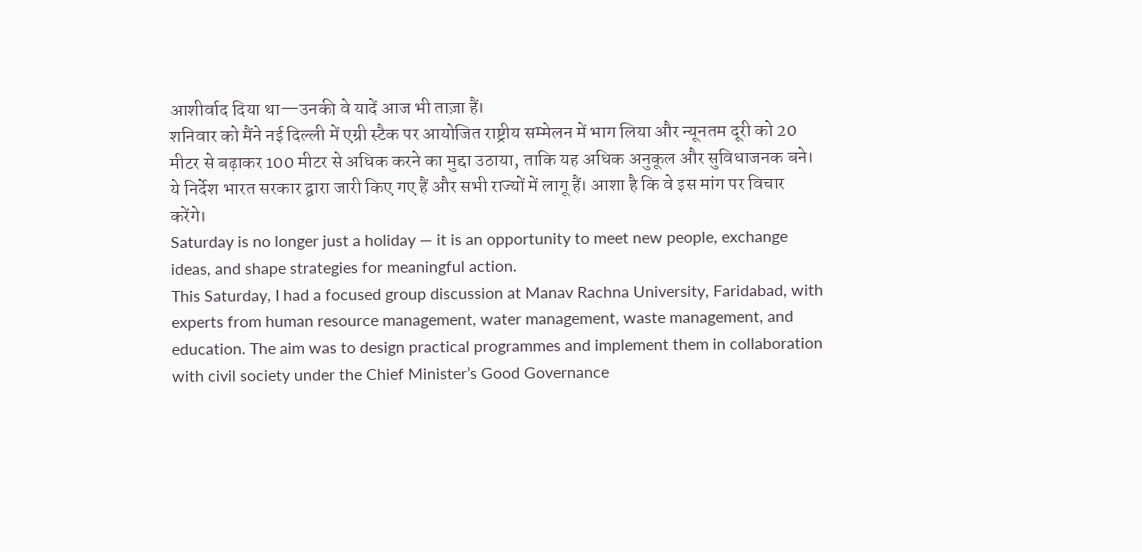आशीर्वाद दिया था—उनकी वे यादें आज भी ताज़ा हैं।
शनिवार को मैंने नई दिल्ली में एग्री स्टैक पर आयोजित राष्ट्रीय सम्मेलन में भाग लिया और न्यूनतम दूरी को 20 मीटर से बढ़ाकर 100 मीटर से अधिक करने का मुद्दा उठाया, ताकि यह अधिक अनुकूल और सुविधाजनक बने।
ये निर्देश भारत सरकार द्वारा जारी किए गए हैं और सभी राज्यों में लागू हैं। आशा है कि वे इस मांग पर विचार करेंगे।
Saturday is no longer just a holiday — it is an opportunity to meet new people, exchange ideas, and shape strategies for meaningful action.
This Saturday, I had a focused group discussion at Manav Rachna University, Faridabad, with experts from human resource management, water management, waste management, and education. The aim was to design practical programmes and implement them in collaboration with civil society under the Chief Minister’s Good Governance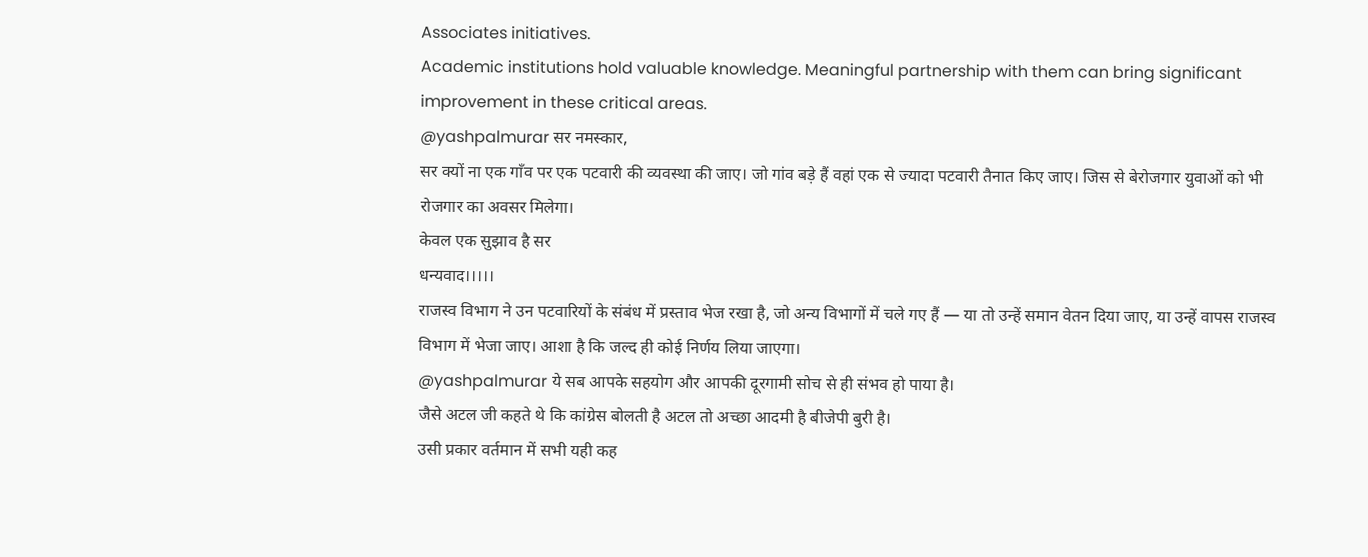Associates initiatives.
Academic institutions hold valuable knowledge. Meaningful partnership with them can bring significant improvement in these critical areas.
@yashpalmurar सर नमस्कार,
सर क्यों ना एक गाँव पर एक पटवारी की व्यवस्था की जाए। जो गांव बड़े हैं वहां एक से ज्यादा पटवारी तैनात किए जाए। जिस से बेरोजगार युवाओं को भी रोजगार का अवसर मिलेगा।
केवल एक सुझाव है सर
धन्यवाद।।।।।
राजस्व विभाग ने उन पटवारियों के संबंध में प्रस्ताव भेज रखा है, जो अन्य विभागों में चले गए हैं — या तो उन्हें समान वेतन दिया जाए, या उन्हें वापस राजस्व विभाग में भेजा जाए। आशा है कि जल्द ही कोई निर्णय लिया जाएगा।
@yashpalmurar ये सब आपके सहयोग और आपकी दूरगामी सोच से ही संभव हो पाया है।
जैसे अटल जी कहते थे कि कांग्रेस बोलती है अटल तो अच्छा आदमी है बीजेपी बुरी है।
उसी प्रकार वर्तमान में सभी यही कह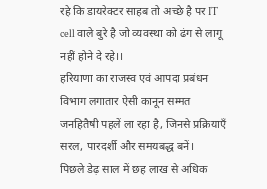रहे कि डायरेक्टर साहब तो अच्छे है पर IT cell वाले बुरे है जो व्यवस्था को ढंग से लागू नहीं होने दे रहे।।
हरियाणा का राजस्व एवं आपदा प्रबंधन विभाग लगातार ऐसी कानून सम्मत जनहितैषी पहलें ला रहा है, जिनसे प्रक्रियाएँ सरल, पारदर्शी और समयबद्ध बनें।
पिछले डेढ़ साल में छह लाख से अधिक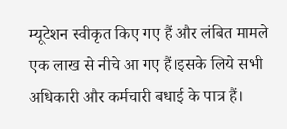म्यूटेशन स्वीकृत किए गए हैं और लंबित मामले एक लाख से नीचे आ गए हैं।इसके लिये सभी अधिकारी और कर्मचारी बधाई के पात्र हैं।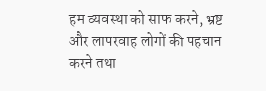हम व्यवस्था को साफ करने, भ्रष्ट और लापरवाह लोगों की पहचान करने तथा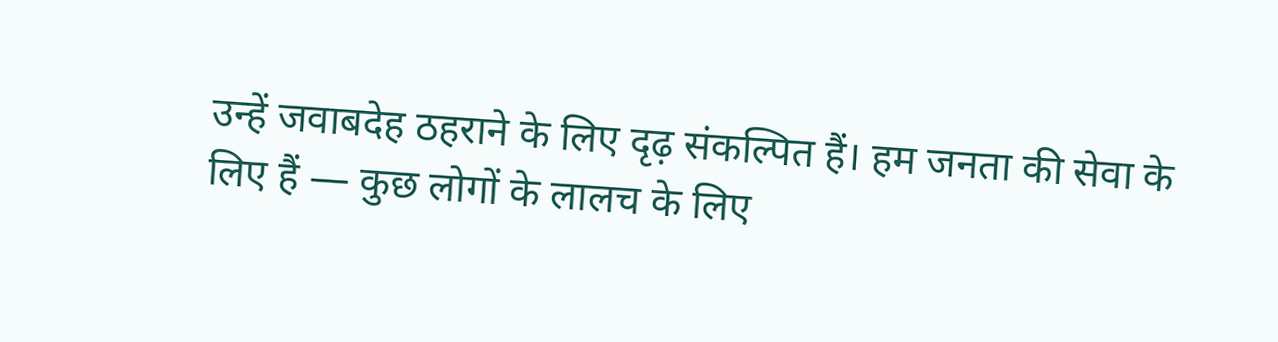उन्हें जवाबदेह ठहराने के लिए दृढ़ संकल्पित हैं। हम जनता की सेवा के लिए हैं — कुछ लोगों के लालच के लिए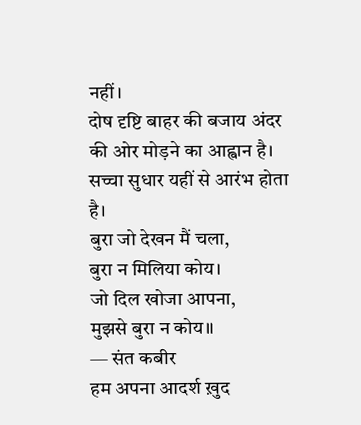नहीं।
दोष दृष्टि बाहर की बजाय अंदर की ओर मोड़ने का आह्वान है। सच्चा सुधार यहीं से आरंभ होता है।
बुरा जो देखन मैं चला,
बुरा न मिलिया कोय।
जो दिल खोजा आपना,
मुझसे बुरा न कोय॥
— संत कबीर
हम अपना आदर्श ख़ुद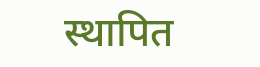स्थापित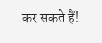कर सकते हैं!